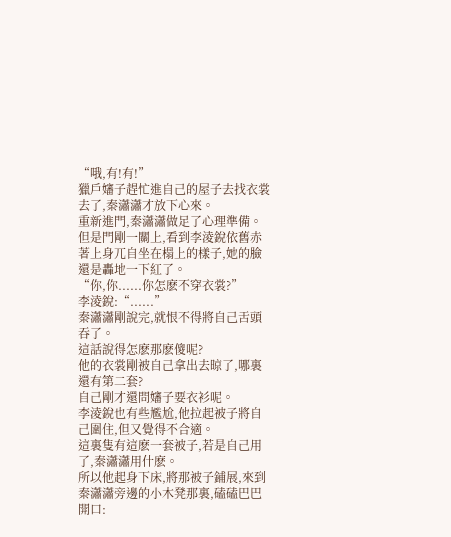“哦,有!有!”
獵戶嬸子趕忙進自己的屋子去找衣裳去了,秦瀟瀟才放下心來。
重新進門,秦瀟瀟做足了心理準備。
但是門剛一關上,看到李淩銳依舊赤著上身兀自坐在榻上的樣子,她的臉還是轟地一下紅了。
“你,你......你怎麽不穿衣裳?”
李淩銳:“......”
秦瀟瀟剛說完,就恨不得將自己舌頭吞了。
這話說得怎麽那麽傻呢?
他的衣裳剛被自己拿出去晾了,哪裏還有第二套?
自己剛才還問嬸子要衣衫呢。
李淩銳也有些尷尬,他拉起被子將自己圍住,但又覺得不合適。
這裏隻有這麽一套被子,若是自己用了,秦瀟瀟用什麽。
所以他起身下床,將那被子鋪展,來到秦瀟瀟旁邊的小木凳那裏,磕磕巴巴開口: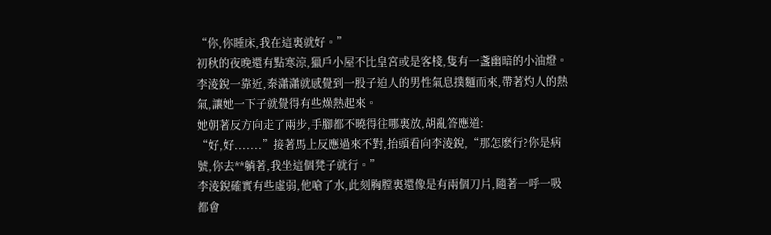“你,你睡床,我在這裏就好。”
初秋的夜晚還有點寒涼,獵戶小屋不比皇宮或是客棧,隻有一盞幽暗的小油燈。
李淩銳一靠近,秦瀟瀟就感覺到一股子迫人的男性氣息撲麵而來,帶著灼人的熱氣,讓她一下子就覺得有些燥熱起來。
她朝著反方向走了兩步,手腳都不曉得往哪裏放,胡亂答應道:
“好,好.......”接著馬上反應過來不對,抬頭看向李淩銳,“那怎麽行?你是病號,你去**躺著,我坐這個凳子就行。”
李淩銳確實有些虛弱,他嗆了水,此刻胸膛裏還像是有兩個刀片,隨著一呼一吸都會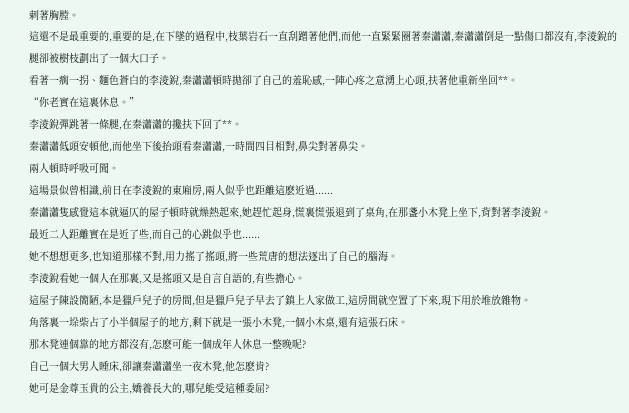剌著胸膛。
這還不是最重要的,重要的是,在下墜的過程中,枝葉岩石一直刮蹭著他們,而他一直緊緊圈著秦瀟瀟,秦瀟瀟倒是一點傷口都沒有,李淩銳的腿卻被樹枝劃出了一個大口子。
看著一瘸一拐、麵色蒼白的李淩銳,秦瀟瀟頓時拋卻了自己的羞恥感,一陣心疼之意湧上心頭,扶著他重新坐回**。
“你老實在這裏休息。”
李淩銳彈跳著一條腿,在秦瀟瀟的攙扶下回了**。
秦瀟瀟低頭安頓他,而他坐下後抬頭看秦瀟瀟,一時間四目相對,鼻尖對著鼻尖。
兩人頓時呼吸可聞。
這場景似曾相識,前日在李淩銳的東廂房,兩人似乎也距離這麽近過......
秦瀟瀟隻感覺這本就逼仄的屋子頓時就燥熱起來,她趕忙起身,慌裏慌張退到了桌角,在那盞小木凳上坐下,背對著李淩銳。
最近二人距離實在是近了些,而自己的心跳似乎也......
她不想想更多,也知道那樣不對,用力搖了搖頭,將一些荒唐的想法逐出了自己的腦海。
李淩銳看她一個人在那裏,又是搖頭又是自言自語的,有些擔心。
這屋子陳設簡陋,本是獵戶兒子的房間,但是獵戶兒子早去了鎮上人家做工,這房間就空置了下來,現下用於堆放雜物。
角落裏一垛柴占了小半個屋子的地方,剩下就是一張小木凳,一個小木桌,還有這張石床。
那木凳連個靠的地方都沒有,怎麽可能一個成年人休息一整晚呢?
自己一個大男人睡床,卻讓秦瀟瀟坐一夜木凳,他怎麽肯?
她可是金尊玉貴的公主,嬌養長大的,哪兒能受這種委屈?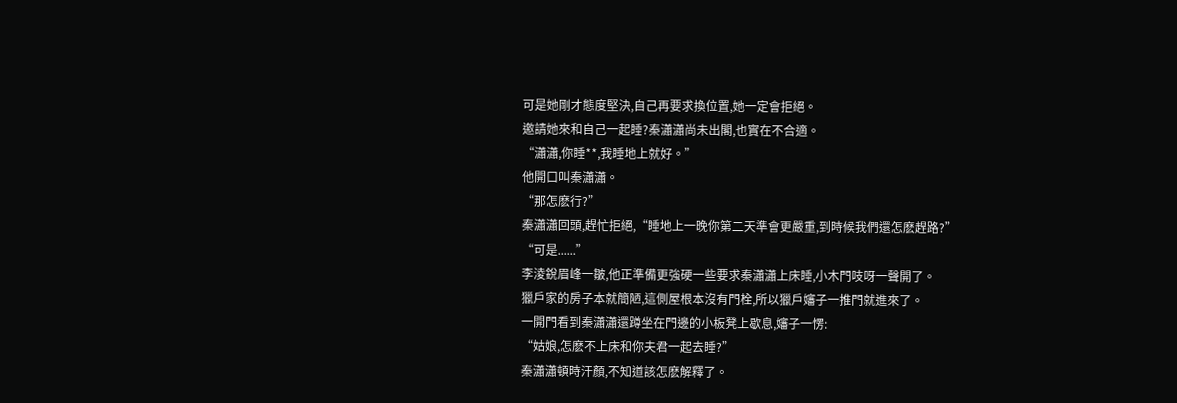可是她剛才態度堅決,自己再要求換位置,她一定會拒絕。
邀請她來和自己一起睡?秦瀟瀟尚未出閣,也實在不合適。
“瀟瀟,你睡**,我睡地上就好。”
他開口叫秦瀟瀟。
“那怎麽行?”
秦瀟瀟回頭,趕忙拒絕,“睡地上一晚你第二天準會更嚴重,到時候我們還怎麽趕路?”
“可是......”
李淩銳眉峰一皺,他正準備更強硬一些要求秦瀟瀟上床睡,小木門吱呀一聲開了。
獵戶家的房子本就簡陋,這側屋根本沒有門栓,所以獵戶嬸子一推門就進來了。
一開門看到秦瀟瀟還蹲坐在門邊的小板凳上歇息,嬸子一愣:
“姑娘,怎麽不上床和你夫君一起去睡?”
秦瀟瀟頓時汗顏,不知道該怎麽解釋了。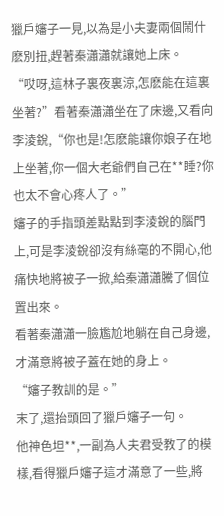獵戶嬸子一見,以為是小夫妻兩個鬧什麽別扭,趕著秦瀟瀟就讓她上床。
“哎呀,這林子裏夜裏涼,怎麽能在這裏坐著?”看著秦瀟瀟坐在了床邊,又看向李淩銳,“你也是!怎麽能讓你娘子在地上坐著,你一個大老爺們自己在**睡?你也太不會心疼人了。”
嬸子的手指頭差點點到李淩銳的腦門上,可是李淩銳卻沒有絲毫的不開心,他痛快地將被子一掀,給秦瀟瀟騰了個位置出來。
看著秦瀟瀟一臉尷尬地躺在自己身邊,才滿意將被子蓋在她的身上。
“嬸子教訓的是。”
末了,還抬頭回了獵戶嬸子一句。
他神色坦**,一副為人夫君受教了的模樣,看得獵戶嬸子這才滿意了一些,將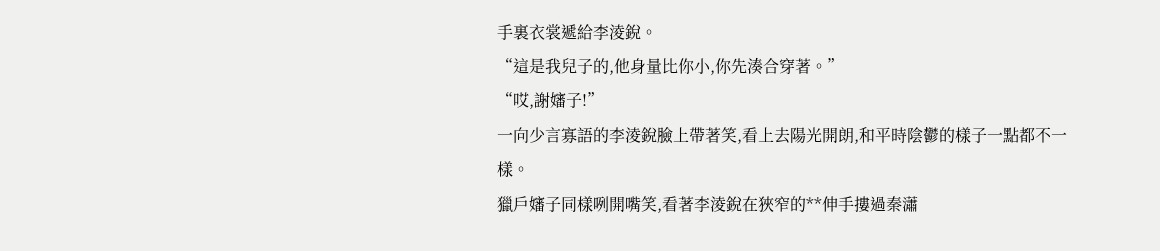手裏衣裳遞給李淩銳。
“這是我兒子的,他身量比你小,你先湊合穿著。”
“哎,謝嬸子!”
一向少言寡語的李淩銳臉上帶著笑,看上去陽光開朗,和平時陰鬱的樣子一點都不一樣。
獵戶嬸子同樣咧開嘴笑,看著李淩銳在狹窄的**伸手摟過秦瀟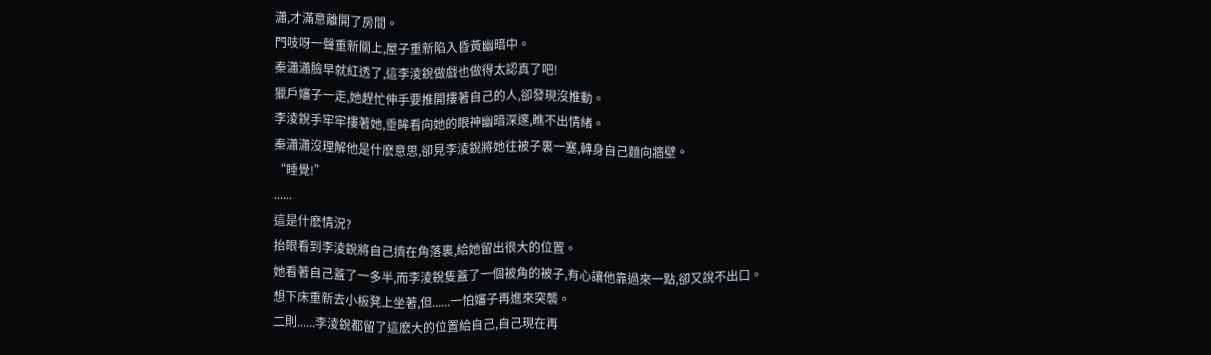瀟,才滿意離開了房間。
門吱呀一聲重新關上,屋子重新陷入昏黃幽暗中。
秦瀟瀟臉早就紅透了,這李淩銳做戲也做得太認真了吧!
獵戶嬸子一走,她趕忙伸手要推開摟著自己的人,卻發現沒推動。
李淩銳手牢牢摟著她,垂眸看向她的眼神幽暗深邃,瞧不出情緒。
秦瀟瀟沒理解他是什麽意思,卻見李淩銳將她往被子裏一塞,轉身自己麵向牆壁。
“睡覺!”
......
這是什麽情況?
抬眼看到李淩銳將自己擠在角落裏,給她留出很大的位置。
她看著自己蓋了一多半,而李淩銳隻蓋了一個被角的被子,有心讓他靠過來一點,卻又說不出口。
想下床重新去小板凳上坐著,但......一怕嬸子再進來突襲。
二則......李淩銳都留了這麽大的位置給自己,自己現在再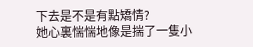下去是不是有點矯情?
她心裏惴惴地像是揣了一隻小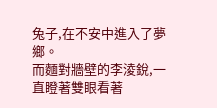兔子,在不安中進入了夢鄉。
而麵對牆壁的李淩銳,一直瞪著雙眼看著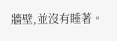牆壁,並沒有睡著。